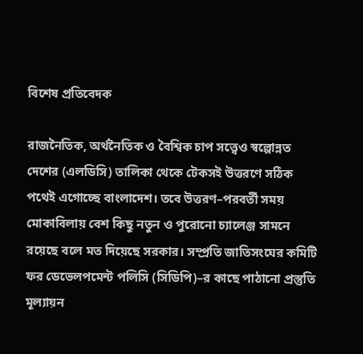বিশেষ প্রতিবেদক

রাজনৈতিক, অর্থনৈতিক ও বৈশ্বিক চাপ সত্ত্বেও স্বল্পোন্নত দেশের (এলডিসি) তালিকা থেকে টেকসই উত্তরণে সঠিক পথেই এগোচ্ছে বাংলাদেশ। তবে উত্তরণ–পরবর্তী সময় মোকাবিলায় বেশ কিছু নতুন ও পুরোনো চ্যালেঞ্জ সামনে রয়েছে বলে মত দিয়েছে সরকার। সম্প্রতি জাতিসংঘের কমিটি ফর ডেভেলপমেন্ট পলিসি (সিডিপি)–র কাছে পাঠানো প্রস্তুতি মূল্যায়ন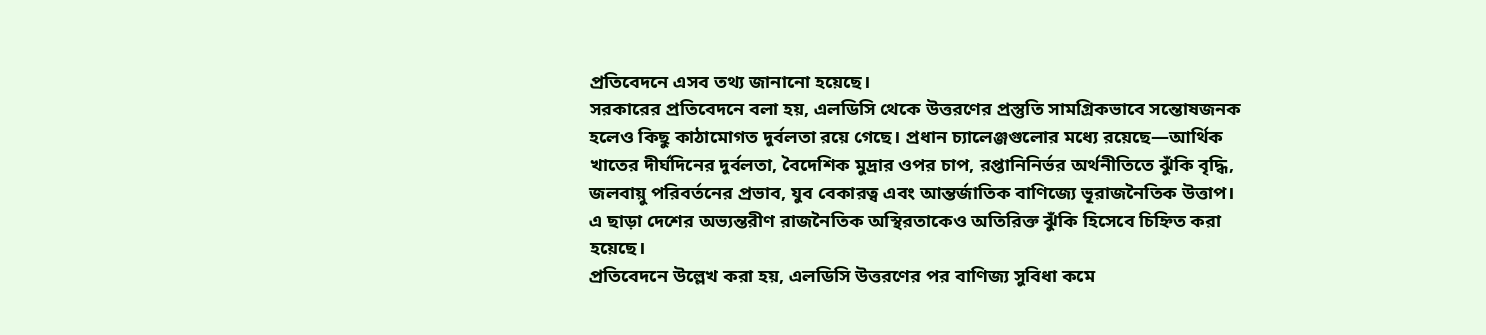প্রতিবেদনে এসব তথ্য জানানো হয়েছে।
সরকারের প্রতিবেদনে বলা হয়, এলডিসি থেকে উত্তরণের প্রস্তুতি সামগ্রিকভাবে সন্তোষজনক হলেও কিছু কাঠামোগত দুর্বলতা রয়ে গেছে। প্রধান চ্যালেঞ্জগুলোর মধ্যে রয়েছে—আর্থিক খাতের দীর্ঘদিনের দুর্বলতা, বৈদেশিক মুদ্রার ওপর চাপ, রপ্তানিনির্ভর অর্থনীতিতে ঝুঁকি বৃদ্ধি, জলবায়ু পরিবর্তনের প্রভাব, যুব বেকারত্ব এবং আন্তর্জাতিক বাণিজ্যে ভূরাজনৈতিক উত্তাপ। এ ছাড়া দেশের অভ্যন্তরীণ রাজনৈতিক অস্থিরতাকেও অতিরিক্ত ঝুঁকি হিসেবে চিহ্নিত করা হয়েছে।
প্রতিবেদনে উল্লেখ করা হয়, এলডিসি উত্তরণের পর বাণিজ্য সুবিধা কমে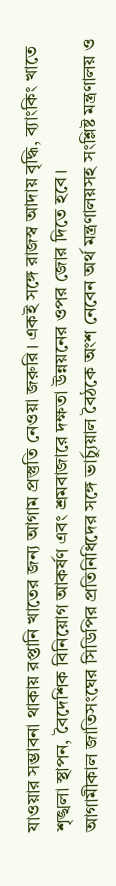যাওয়ার সম্ভাবনা থাকায় রপ্তানি খাতের জন্য আগাম প্রস্তুতি নেওয়া জরুরি। একই সঙ্গে রাজস্ব আদায় বৃদ্ধি, ব্যাংকিং খাতে শৃঙ্খলা স্থাপন, বৈদেশিক বিনিয়োগ আকর্ষণ এবং শ্রমবাজারে দক্ষতা উন্নয়নের ওপর জোর দিতে হবে।
আগামীকাল জাতিসংঘের সিডিপির প্রতিনিধিদের সঙ্গে ভার্চ্যুয়াল বৈঠকে অংশ নেবেন অর্থ মন্ত্রণালয়সহ সংশ্লিষ্ট মন্ত্রণালয় ও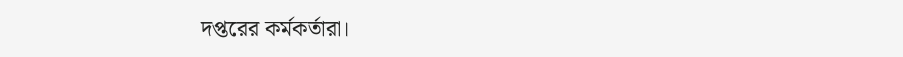দপ্তরের কর্মকর্তারা।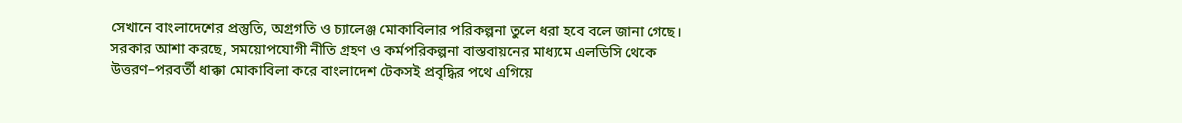সেখানে বাংলাদেশের প্রস্তুতি, অগ্রগতি ও চ্যালেঞ্জ মোকাবিলার পরিকল্পনা তুলে ধরা হবে বলে জানা গেছে।
সরকার আশা করছে, সময়োপযোগী নীতি গ্রহণ ও কর্মপরিকল্পনা বাস্তবায়নের মাধ্যমে এলডিসি থেকে উত্তরণ–পরবর্তী ধাক্কা মোকাবিলা করে বাংলাদেশ টেকসই প্রবৃদ্ধির পথে এগিয়ে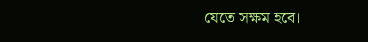যেতে সক্ষম হবে।